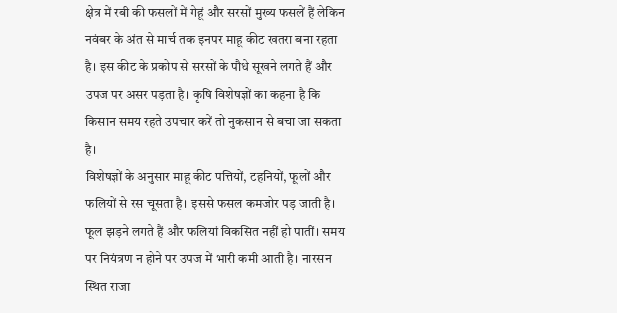क्षेत्र में रबी की फसलों में गेहूं और सरसों मुख्य फसलें हैं लेकिन नवंबर के अंत से मार्च तक इनपर माहू कीट खतरा बना रहता है। इस कीट के प्रकोप से सरसों के पौधे सूखने लगते हैं और उपज पर असर पड़ता है। कृषि विशेषज्ञों का कहना है कि किसान समय रहते उपचार करें तो नुकसान से बचा जा सकता है।
विशेषज्ञों के अनुसार माहू कीट पत्तियों, टहनियों, फूलों और फलियों से रस चूसता है। इससे फसल कमजोर पड़ जाती है। फूल झड़ने लगते हैं और फलियां विकसित नहीं हो पातीं। समय पर नियंत्रण न होने पर उपज में भारी कमी आती है। नारसन स्थित राजा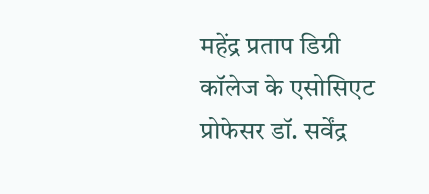महेंद्र प्रताप डिग्री कॉलेज के एसोसिएट प्रोफेसर डॉ. सर्वेंद्र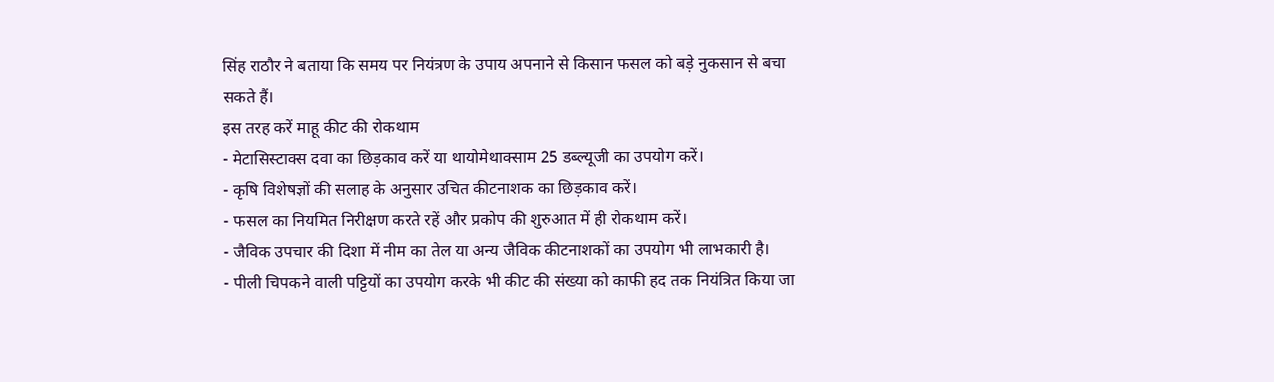सिंह राठौर ने बताया कि समय पर नियंत्रण के उपाय अपनाने से किसान फसल को बड़े नुकसान से बचा सकते हैं।
इस तरह करें माहू कीट की रोकथाम
- मेटासिस्टाक्स दवा का छिड़काव करें या थायोमेथाक्साम 25 डब्ल्यूजी का उपयोग करें।
- कृषि विशेषज्ञों की सलाह के अनुसार उचित कीटनाशक का छिड़काव करें।
- फसल का नियमित निरीक्षण करते रहें और प्रकोप की शुरुआत में ही रोकथाम करें।
- जैविक उपचार की दिशा में नीम का तेल या अन्य जैविक कीटनाशकों का उपयोग भी लाभकारी है।
- पीली चिपकने वाली पट्टियों का उपयोग करके भी कीट की संख्या को काफी हद तक नियंत्रित किया जा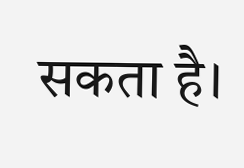सकता है।